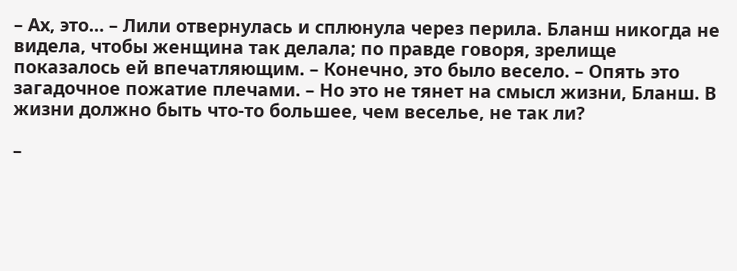– Ах, это… – Лили отвернулась и сплюнула через перила. Бланш никогда не видела, чтобы женщина так делала; по правде говоря, зрелище показалось ей впечатляющим. – Конечно, это было весело. – Опять это загадочное пожатие плечами. – Но это не тянет на смысл жизни, Бланш. В жизни должно быть что-то большее, чем веселье, не так ли?

–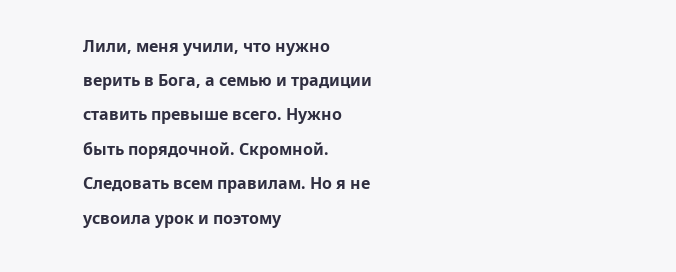Лили, меня учили, что нужно верить в Бога, а семью и традиции ставить превыше всего. Нужно быть порядочной. Скромной. Следовать всем правилам. Но я не усвоила урок и поэтому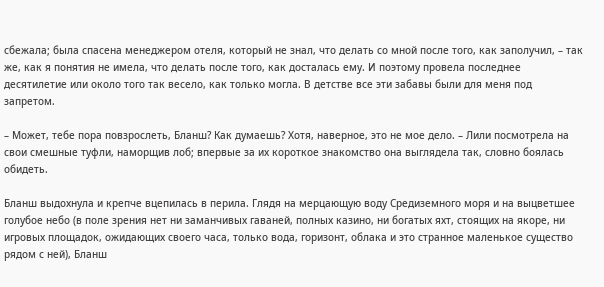сбежала; была спасена менеджером отеля, который не знал, что делать со мной после того, как заполучил, – так же, как я понятия не имела, что делать после того, как досталась ему. И поэтому провела последнее десятилетие или около того так весело, как только могла. В детстве все эти забавы были для меня под запретом.

– Может, тебе пора повзрослеть, Бланш? Как думаешь? Хотя, наверное, это не мое дело. – Лили посмотрела на свои смешные туфли, наморщив лоб; впервые за их короткое знакомство она выглядела так, словно боялась обидеть.

Бланш выдохнула и крепче вцепилась в перила. Глядя на мерцающую воду Средиземного моря и на выцветшее голубое небо (в поле зрения нет ни заманчивых гаваней, полных казино, ни богатых яхт, стоящих на якоре, ни игровых площадок, ожидающих своего часа, только вода, горизонт, облака и это странное маленькое существо рядом с ней), Бланш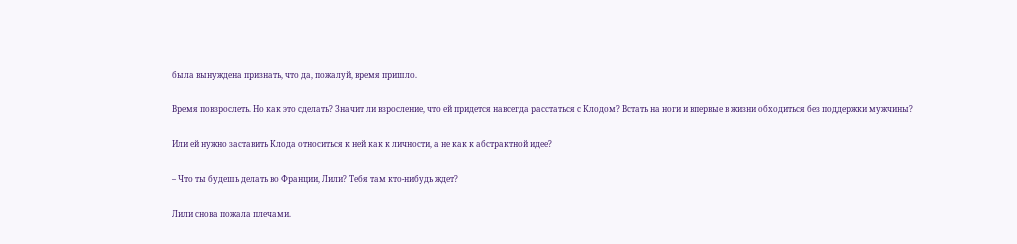была вынуждена признать, что да, пожалуй, время пришло.

Время повзрослеть. Но как это сделать? Значит ли взросление, что ей придется навсегда расстаться с Клодом? Встать на ноги и впервые в жизни обходиться без поддержки мужчины?

Или ей нужно заставить Клода относиться к ней как к личности, а не как к абстрактной идее?

– Что ты будешь делать во Франции, Лили? Тебя там кто-нибудь ждет?

Лили снова пожала плечами.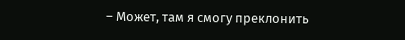– Может, там я смогу преклонить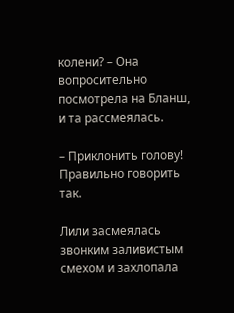колени? – Она вопросительно посмотрела на Бланш, и та рассмеялась.

– Приклонить голову! Правильно говорить так.

Лили засмеялась звонким заливистым смехом и захлопала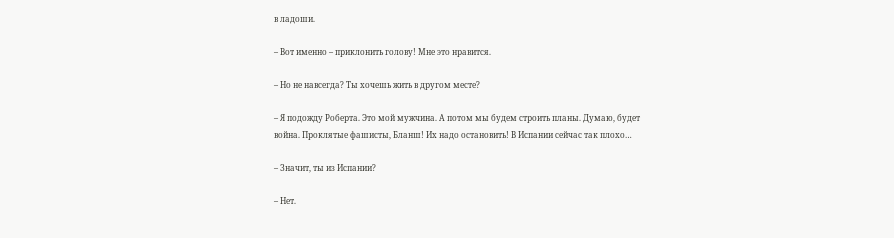в ладоши.

– Вот именно – приклонить голову! Мне это нравится.

– Но не навсегда? Ты хочешь жить в другом месте?

– Я подожду Роберта. Это мой мужчина. А потом мы будем строить планы. Думаю, будет война. Проклятые фашисты, Бланш! Их надо остановить! В Испании сейчас так плохо…

– Значит, ты из Испании?

– Нет.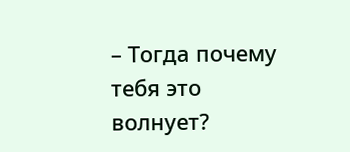– Тогда почему тебя это волнует?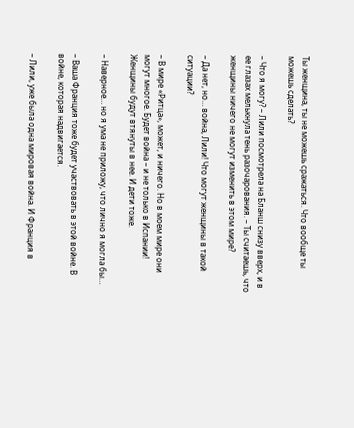Ты женщина, ты не можешь сражаться. Что вообще ты можешь сделать?

– Что я могу? – Лили посмотрела на Бланш снизу вверх, и в ее глазах мелькнула тень разочарования. – Ты считаешь, что женщины ничего не могут изменить в этом мире?

– Да нет, но… война, Лили! Что могут женщины в такой ситуации?

– В мире «Ритца», может, и ничего. Но в моем мире они могут многое. Будет война – и не только в Испании! Женщины будут втянуты в нее. И дети тоже.

– Наверное… но я ума не приложу, что лично я могла бы…

– Ваша Франция тоже будет участвовать в этой войне. В войне, которая надвигается.

– Лили, уже была одна мировая война. И Франция в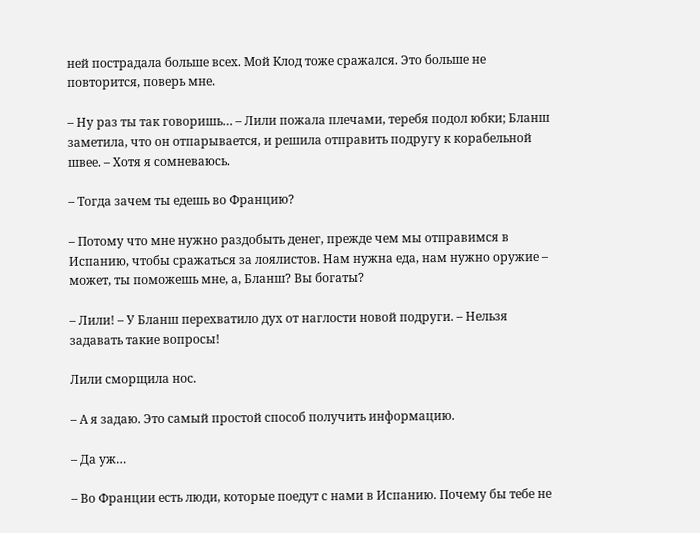ней пострадала больше всех. Мой Клод тоже сражался. Это больше не повторится, поверь мне.

– Ну раз ты так говоришь… – Лили пожала плечами, теребя подол юбки; Бланш заметила, что он отпарывается, и решила отправить подругу к корабельной швее. – Хотя я сомневаюсь.

– Тогда зачем ты едешь во Францию?

– Потому что мне нужно раздобыть денег, прежде чем мы отправимся в Испанию, чтобы сражаться за лоялистов. Нам нужна еда, нам нужно оружие – может, ты поможешь мне, а, Бланш? Вы богаты?

– Лили! – У Бланш перехватило дух от наглости новой подруги. – Нельзя задавать такие вопросы!

Лили сморщила нос.

– А я задаю. Это самый простой способ получить информацию.

– Да уж…

– Во Франции есть люди, которые поедут с нами в Испанию. Почему бы тебе не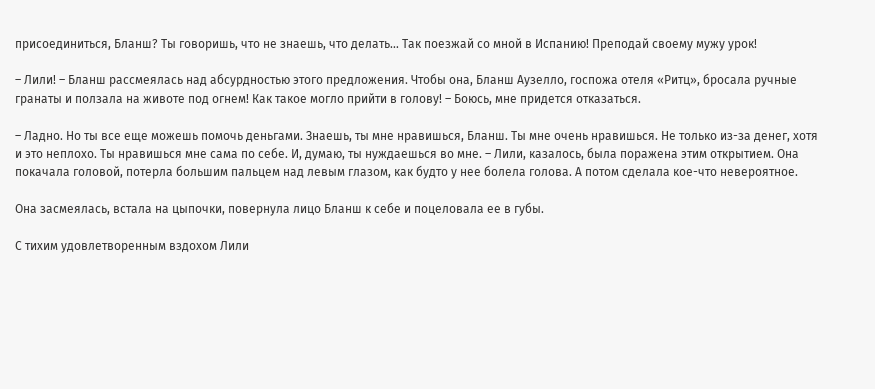присоединиться, Бланш? Ты говоришь, что не знаешь, что делать… Так поезжай со мной в Испанию! Преподай своему мужу урок!

– Лили! – Бланш рассмеялась над абсурдностью этого предложения. Чтобы она, Бланш Аузелло, госпожа отеля «Ритц», бросала ручные гранаты и ползала на животе под огнем! Как такое могло прийти в голову! – Боюсь, мне придется отказаться.

– Ладно. Но ты все еще можешь помочь деньгами. Знаешь, ты мне нравишься, Бланш. Ты мне очень нравишься. Не только из-за денег, хотя и это неплохо. Ты нравишься мне сама по себе. И, думаю, ты нуждаешься во мне. – Лили, казалось, была поражена этим открытием. Она покачала головой, потерла большим пальцем над левым глазом, как будто у нее болела голова. А потом сделала кое-что невероятное.

Она засмеялась, встала на цыпочки, повернула лицо Бланш к себе и поцеловала ее в губы.

С тихим удовлетворенным вздохом Лили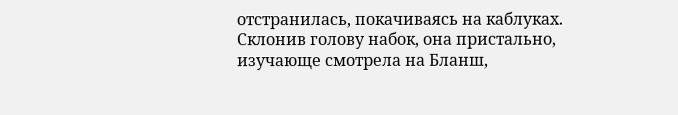отстранилась, покачиваясь на каблуках. Склонив голову набок, она пристально, изучающе смотрела на Бланш,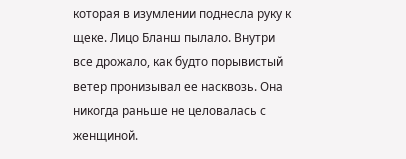которая в изумлении поднесла руку к щеке. Лицо Бланш пылало. Внутри все дрожало, как будто порывистый ветер пронизывал ее насквозь. Она никогда раньше не целовалась с женщиной.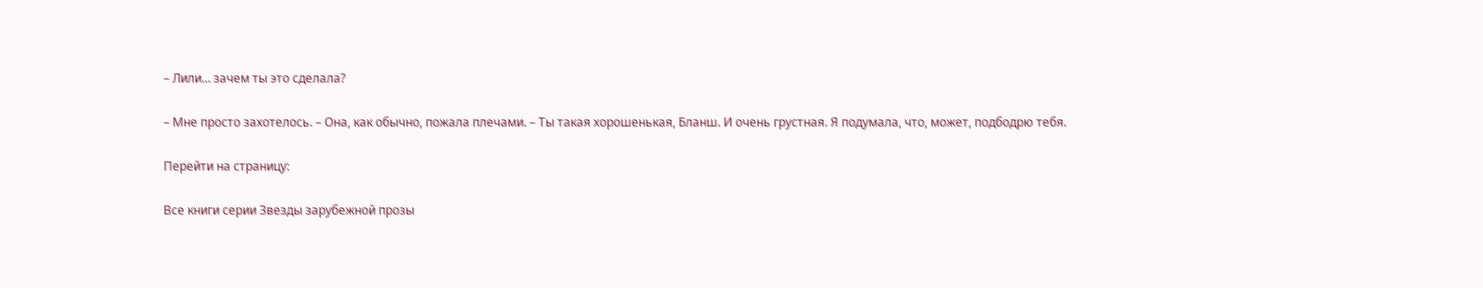– Лили… зачем ты это сделала?

– Мне просто захотелось. – Она, как обычно, пожала плечами. – Ты такая хорошенькая, Бланш. И очень грустная. Я подумала, что, может, подбодрю тебя.

Перейти на страницу:

Все книги серии Звезды зарубежной прозы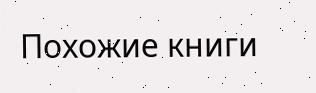Похожие книги